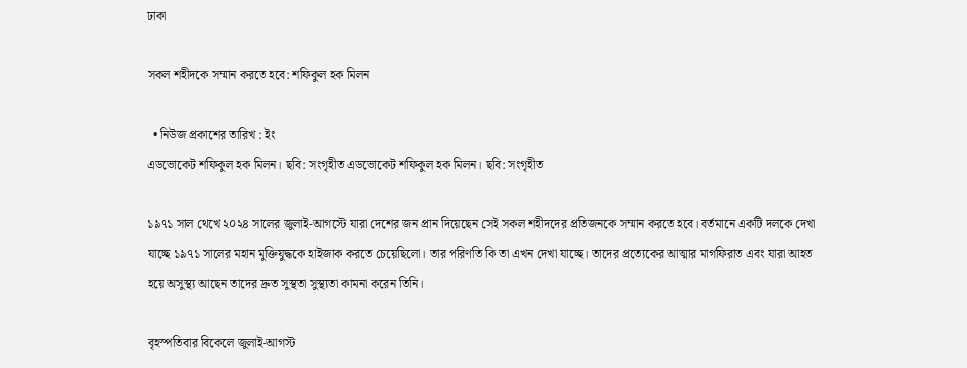ঢাকা

সকল শহীদকে সম্মান করতে হবে: শফিকুল হক মিলন

  • নিউজ প্রকাশের তারিখ : ইং
এডভোকেট শফিকুল হক মিলন। ছবি: সংগৃহীত এডভোকেট শফিকুল হক মিলন। ছবি: সংগৃহীত

১৯৭১ সাল থেখে ২০২৪ সালের জুলাই-আগস্টে যারা দেশের জন প্রান দিয়েছেন সেই সকল শহীদদের প্রতিজনকে সম্মান করতে হবে। বর্তমানে একটি দলকে দেখা যাচ্ছে ১৯৭১ সালের মহান মুক্তিযুদ্ধকে হাইজাক করতে চেয়েছিলো। তার পরিণতি কি তা এখন দেখা যাচ্ছে। তাদের প্রত্যেকের আত্মার মাগফিরাত এবং যারা আহত হয়ে অসুস্থ্য আছেন তাদের দ্রুত সুস্থতা সুস্থ্যতা কামনা করেন তিনি।

বৃহস্পতিবার বিকেলে জুলাই-আগস্ট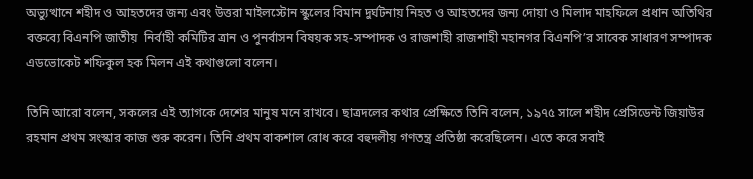অভ্যুত্থানে শহীদ ও আহতদের জন্য এবং উত্তরা মাইলস্টোন স্কুলের বিমান দুর্ঘটনায় নিহত ও আহতদের জন্য দোয়া ও মিলাদ মাহফিলে প্রধান অতিথির বক্তব্যে বিএনপি জাতীয়  নির্বাহী কমিটির ত্রান ও পুনর্বাসন বিষয়ক সহ-সম্পাদক ও রাজশাহী রাজশাহী মহানগর বিএনপি’র সাবেক সাধারণ সম্পাদক এডভোকেট শফিকুল হক মিলন এই কথাগুলো বলেন।

তিনি আরো বলেন, সকলের এই ত্যাগকে দেশের মানুষ মনে রাখবে। ছাত্রদলের কথার প্রেক্ষিতে তিনি বলেন, ১৯৭৫ সালে শহীদ প্রেসিডেন্ট জিয়াউর রহমান প্রথম সংস্কার কাজ শুরু করেন। তিনি প্রথম বাকশাল রোধ করে বহুদলীয় গণতন্ত্র প্রতিষ্ঠা করেছিলেন। এতে করে সবাই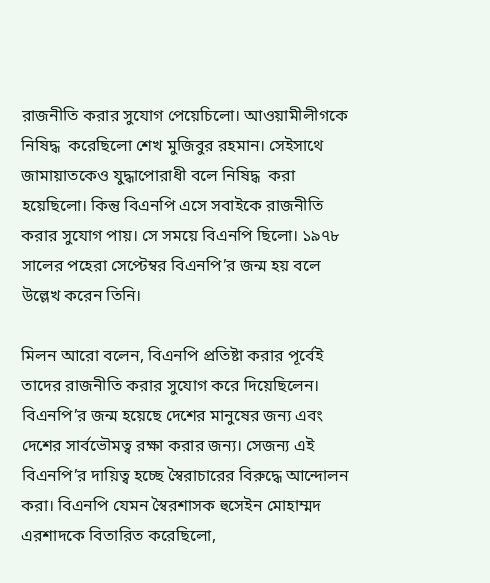রাজনীতি করার সুযোগ পেয়েচিলো। আওয়ামীলীগকে নিষিদ্ধ  করেছিলো শেখ মুজিবুর রহমান। সেইসাথে  জামায়াতকেও যুদ্ধাপোরাধী বলে নিষিদ্ধ  করা হয়েছিলো। কিন্তু বিএনপি এসে সবাইকে রাজনীতি করার সুযোগ পায়। সে সময়ে বিএনপি ছিলো। ১৯৭৮ সালের পহেরা সেপ্টেম্বর বিএনপি’র জন্ম হয় বলে উল্লেখ করেন তিনি।

মিলন আরো বলেন, বিএনপি প্রতিষ্টা করার পূর্বেই তাদের রাজনীতি করার সুযোগ করে দিয়েছিলেন। বিএনপি’র জন্ম হয়েছে দেশের মানুষের জন্য এবং দেশের সার্বভৌমত্ব রক্ষা করার জন্য। সেজন্য এই বিএনপি’র দায়িত্ব হচ্ছে স্বৈরাচারের বিরুদ্ধে আন্দোলন করা। বিএনপি যেমন স্বৈরশাসক হুসেইন মোহাম্মদ এরশাদকে বিতারিত করেছিলো,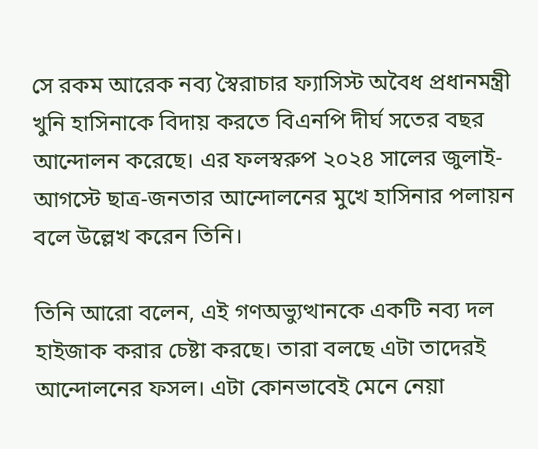সে রকম আরেক নব্য স্বৈরাচার ফ্যাসিস্ট অবৈধ প্রধানমন্ত্রী খুনি হাসিনাকে বিদায় করতে বিএনপি দীর্ঘ সতের বছর আন্দোলন করেছে। এর ফলস্বরুপ ২০২৪ সালের জুলাই-আগস্টে ছাত্র-জনতার আন্দোলনের মুখে হাসিনার পলায়ন বলে উল্লেখ করেন তিনি।

তিনি আরো বলেন, এই গণঅভ্যুত্থানকে একটি নব্য দল হাইজাক করার চেষ্টা করছে। তারা বলছে এটা তাদেরই আন্দোলনের ফসল। এটা কোনভাবেই মেনে নেয়া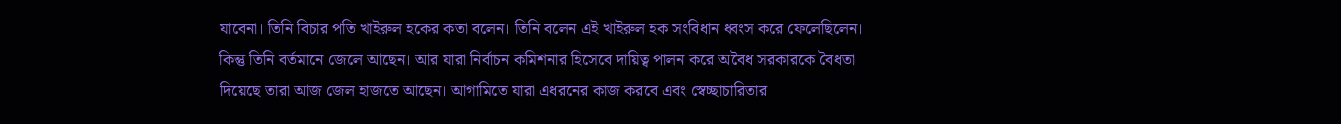যাবেনা। তিনি বিচার পতি খাইরুল হকের কতা বলেন। তিনি বলেন এই খাইরুল হক সংবিধান ধ্বংস করে ফেলেছিলেন। কিন্তু তিনি বর্তমানে জেলে আছেন। আর যারা নির্বাচন কমিশনার হিসেবে দায়িত্ব পালন করে অবৈধ সরকারকে বৈধতা দিয়েছে তারা আজ জেল হাজতে আছেন। আগামিতে যারা এধরনের কাজ করবে এবং স্বেচ্ছাচারিতার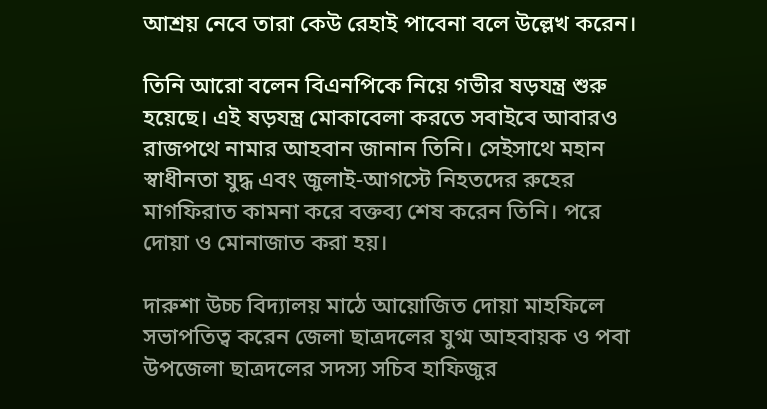আশ্রয় নেবে তারা কেউ রেহাই পাবেনা বলে উল্লেখ করেন।

তিনি আরো বলেন বিএনপিকে নিয়ে গভীর ষড়যন্ত্র শুরু হয়েছে। এই ষড়যন্ত্র মোকাবেলা করতে সবাইবে আবারও রাজপথে নামার আহবান জানান তিনি। সেইসাথে মহান স্বাধীনতা যুদ্ধ এবং জুলাই-আগস্টে নিহতদের রুহের মাগফিরাত কামনা করে বক্তব্য শেষ করেন তিনি। পরে দোয়া ও মোনাজাত করা হয়।

দারুশা উচ্চ বিদ্যালয় মাঠে আয়োজিত দোয়া মাহফিলে  সভাপতিত্ব করেন জেলা ছাত্রদলের যুগ্ম আহবায়ক ও পবা উপজেলা ছাত্রদলের সদস্য সচিব হাফিজুর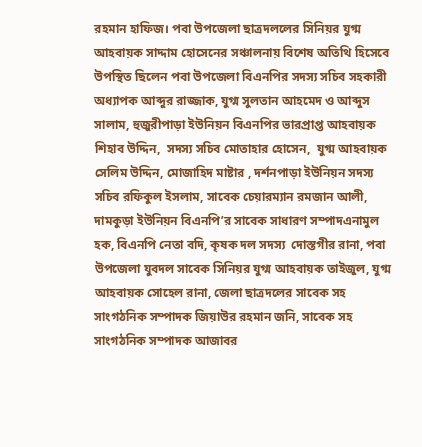রহমান হাফিজ। পবা উপজেলা ছাত্রদললের সিনিয়র যুগ্ম আহবায়ক সাদ্দাম হোসেনের সঞ্চালনায় বিশেষ অতিথি হিসেবে উপস্থিত ছিলেন পবা উপজেলা বিএনপির সদস্য সচিব সহকারী অধ্যাপক আব্দুর রাজ্জাক, যুগ্ম সুলতান আহমেদ ও আব্দুস সালাম, হুজুরীপাড়া ইউনিয়ন বিএনপির ভারপ্রাপ্ত আহবায়ক শিহাব উদ্দিন,  সদস্য সচিব মোতাহার হোসেন,  যুগ্ম আহবায়ক সেলিম উদ্দিন, মোজাহিদ মাষ্টার , দর্শনপাড়া ইউনিয়ন সদস্য সচিব রফিকুল ইসলাম, সাবেক চেয়ারম্যান রমজান আলী, দামকুড়া ইউনিয়ন বিএনপি’র সাবেক সাধারণ সম্পাদএনামুল হক, বিএনপি নেতা বদি, কৃষক দল সদস্য  দোস্তগীর রানা, পবা উপজেলা যুবদল সাবেক সিনিয়র যুগ্ম আহবায়ক তাইজুল, যুগ্ম আহবায়ক সোহেল রানা, জেলা ছাত্রদলের সাবেক সহ সাংগঠনিক সম্পাদক জিয়াউর রহমান জনি, সাবেক সহ সাংগঠনিক সম্পাদক আজাবর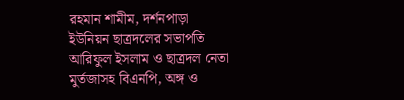রহমান শামীম, দর্শনপাড়া ইউনিয়ন ছাত্রদলের সভাপতি আরিফুল ইসলাম ও ছাত্রদল নেতা মুর্তজাসহ বিএনপি, অঙ্গ ও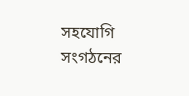সহযোগি সংগঠনের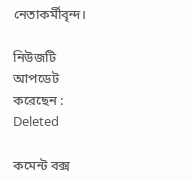নেতাকর্মীবৃন্দ।

নিউজটি আপডেট করেছেন : Deleted

কমেন্ট বক্স